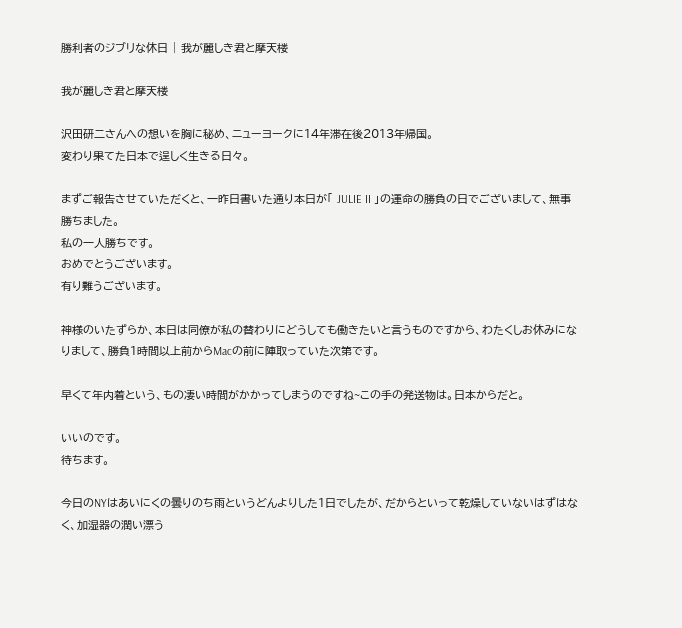勝利者のジブリな休日 | 我が麗しき君と摩天楼

我が麗しき君と摩天楼

沢田研二さんへの想いを胸に秘め、ニューヨークに14年滞在後2013年帰国。
変わり果てた日本で逞しく生きる日々。

まずご報告させていただくと、一昨日書いた通り本日が「 JULIE II 」の運命の勝負の日でございまして、無事勝ちました。
私の一人勝ちです。
おめでとうございます。
有り難うございます。

神様のいたずらか、本日は同僚が私の替わりにどうしても働きたいと言うものですから、わたくしお休みになりまして、勝負1時間以上前からMacの前に陣取っていた次第です。

早くて年内着という、もの凄い時間がかかってしまうのですね~この手の発送物は。日本からだと。

いいのです。
待ちます。

今日のNYはあいにくの曇りのち雨というどんよりした1日でしたが、だからといって乾燥していないはずはなく、加湿器の潤い漂う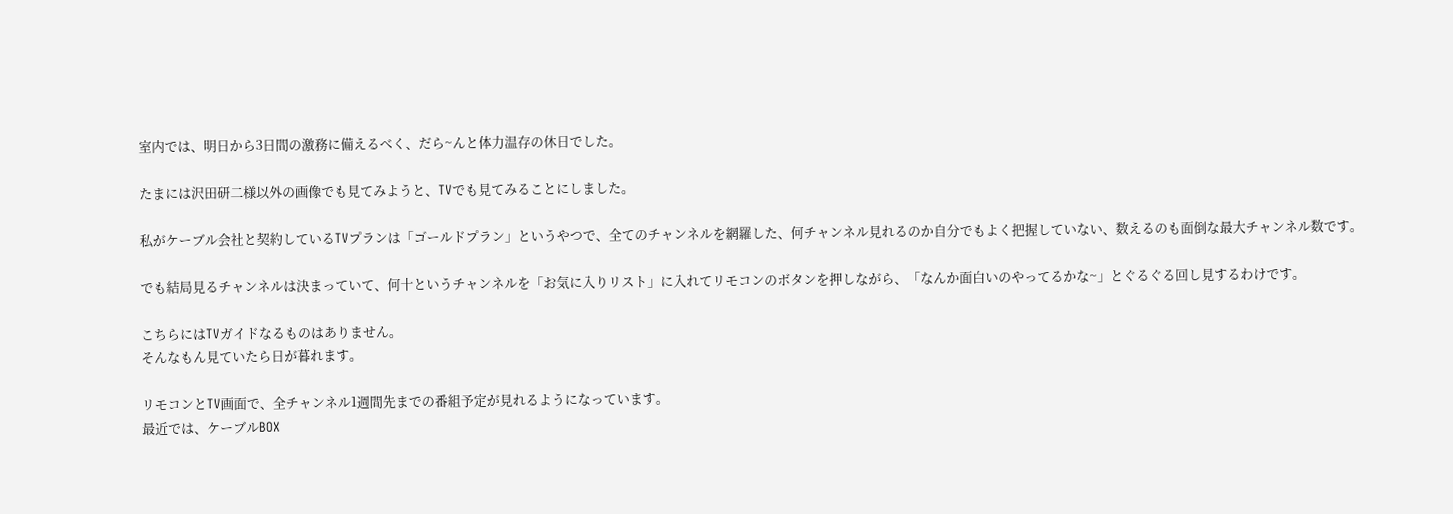室内では、明日から3日間の激務に備えるべく、だら~んと体力温存の休日でした。

たまには沢田研二様以外の画像でも見てみようと、TVでも見てみることにしました。

私がケーブル会社と契約しているTVプランは「ゴールドプラン」というやつで、全てのチャンネルを網羅した、何チャンネル見れるのか自分でもよく把握していない、数えるのも面倒な最大チャンネル数です。

でも結局見るチャンネルは決まっていて、何十というチャンネルを「お気に入りリスト」に入れてリモコンのボタンを押しながら、「なんか面白いのやってるかな~」とぐるぐる回し見するわけです。

こちらにはTVガイドなるものはありません。
そんなもん見ていたら日が暮れます。

リモコンとTV画面で、全チャンネル1週間先までの番組予定が見れるようになっています。
最近では、ケーブルBOX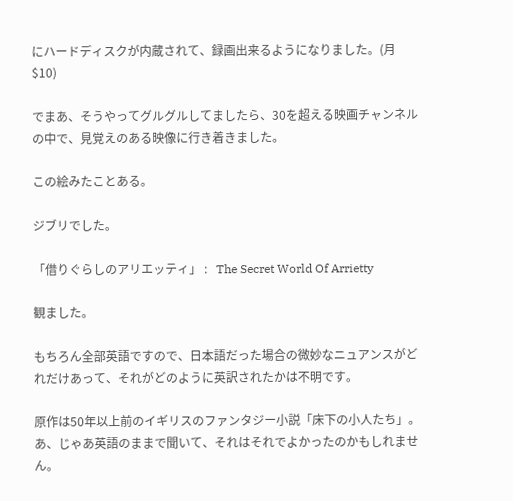にハードディスクが内蔵されて、録画出来るようになりました。(月$10)

でまあ、そうやってグルグルしてましたら、30を超える映画チャンネルの中で、見覚えのある映像に行き着きました。

この絵みたことある。

ジブリでした。

「借りぐらしのアリエッティ」 :   The Secret World Of Arrietty

観ました。

もちろん全部英語ですので、日本語だった場合の微妙なニュアンスがどれだけあって、それがどのように英訳されたかは不明です。

原作は50年以上前のイギリスのファンタジー小説「床下の小人たち」。
あ、じゃあ英語のままで聞いて、それはそれでよかったのかもしれません。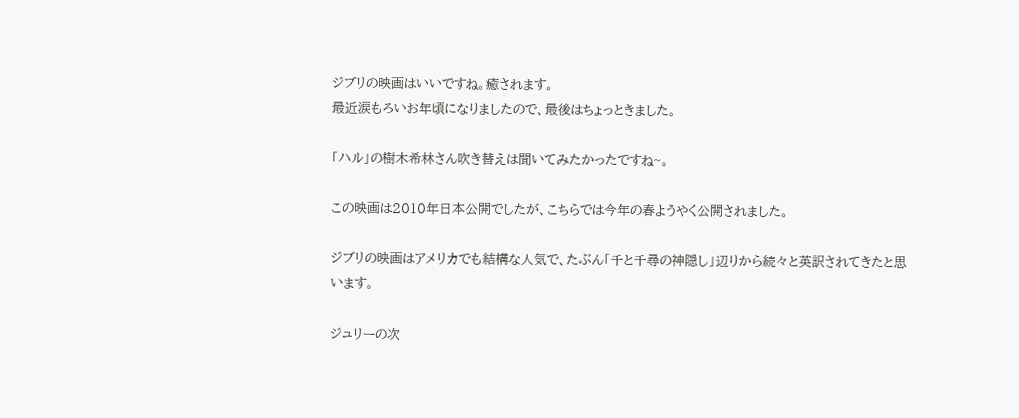ジブリの映画はいいですね。癒されます。
最近涙もろいお年頃になりましたので、最後はちょっときました。

「ハル」の樹木希林さん吹き替えは聞いてみたかったですね~。

この映画は2010年日本公開でしたが、こちらでは今年の春ようやく公開されました。

ジブリの映画はアメリカでも結構な人気で、たぶん「千と千尋の神隠し」辺りから続々と英訳されてきたと思います。

ジュリーの次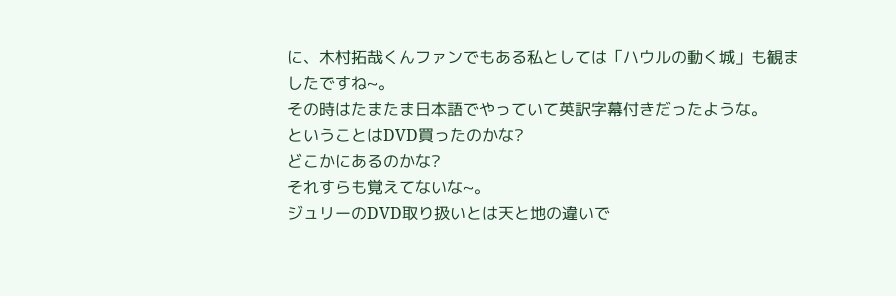に、木村拓哉くんファンでもある私としては「ハウルの動く城」も観ましたですね~。
その時はたまたま日本語でやっていて英訳字幕付きだったような。
ということはDVD買ったのかな?
どこかにあるのかな?
それすらも覚えてないな~。
ジュリーのDVD取り扱いとは天と地の違いで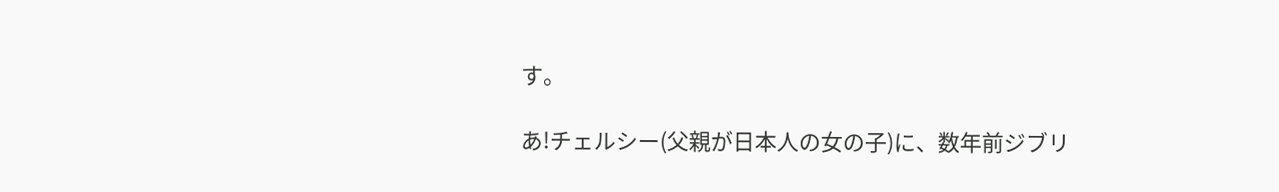す。

あ!チェルシー(父親が日本人の女の子)に、数年前ジブリ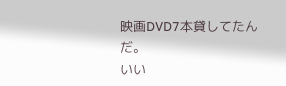映画DVD7本貸してたんだ。
いい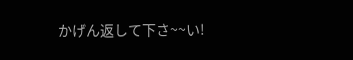かげん返して下さ~~い!